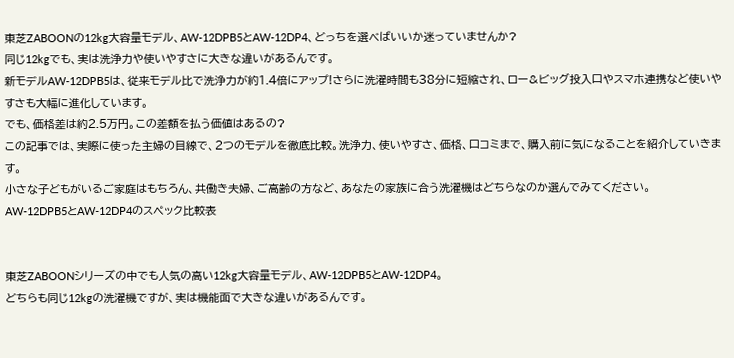東芝ZABOONの12kg大容量モデル、AW-12DPB5とAW-12DP4、どっちを選べばいいか迷っていませんか?
同じ12kgでも、実は洗浄力や使いやすさに大きな違いがあるんです。
新モデルAW-12DPB5は、従来モデル比で洗浄力が約1.4倍にアップ!さらに洗濯時間も38分に短縮され、ロー&ビッグ投入口やスマホ連携など使いやすさも大幅に進化しています。
でも、価格差は約2.5万円。この差額を払う価値はあるの?
この記事では、実際に使った主婦の目線で、2つのモデルを徹底比較。洗浄力、使いやすさ、価格、口コミまで、購入前に気になることを紹介していきます。
小さな子どもがいるご家庭はもちろん、共働き夫婦、ご高齢の方など、あなたの家族に合う洗濯機はどちらなのか選んでみてください。
AW-12DPB5とAW-12DP4のスペック比較表


東芝ZABOONシリーズの中でも人気の高い12kg大容量モデル、AW-12DPB5とAW-12DP4。
どちらも同じ12kgの洗濯機ですが、実は機能面で大きな違いがあるんです。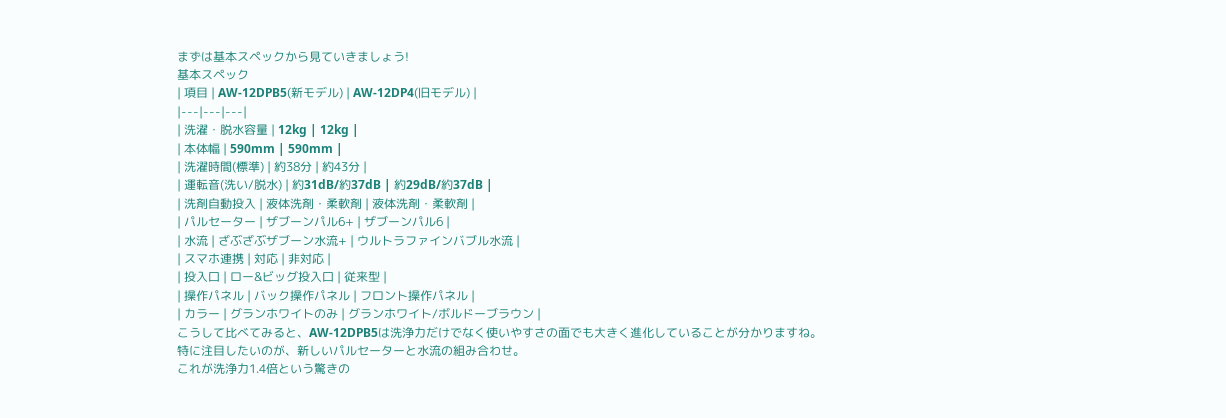まずは基本スペックから見ていきましょう!
基本スペック
| 項目 | AW-12DPB5(新モデル) | AW-12DP4(旧モデル) |
|---|---|---|
| 洗濯・脱水容量 | 12kg | 12kg |
| 本体幅 | 590mm | 590mm |
| 洗濯時間(標準) | 約38分 | 約43分 |
| 運転音(洗い/脱水) | 約31dB/約37dB | 約29dB/約37dB |
| 洗剤自動投入 | 液体洗剤・柔軟剤 | 液体洗剤・柔軟剤 |
| パルセーター | ザブーンパル6+ | ザブーンパル6 |
| 水流 | ざぶざぶザブーン水流+ | ウルトラファインバブル水流 |
| スマホ連携 | 対応 | 非対応 |
| 投入口 | ロー&ビッグ投入口 | 従来型 |
| 操作パネル | バック操作パネル | フロント操作パネル |
| カラー | グランホワイトのみ | グランホワイト/ボルドーブラウン |
こうして比べてみると、AW-12DPB5は洗浄力だけでなく使いやすさの面でも大きく進化していることが分かりますね。
特に注目したいのが、新しいパルセーターと水流の組み合わせ。
これが洗浄力1.4倍という驚きの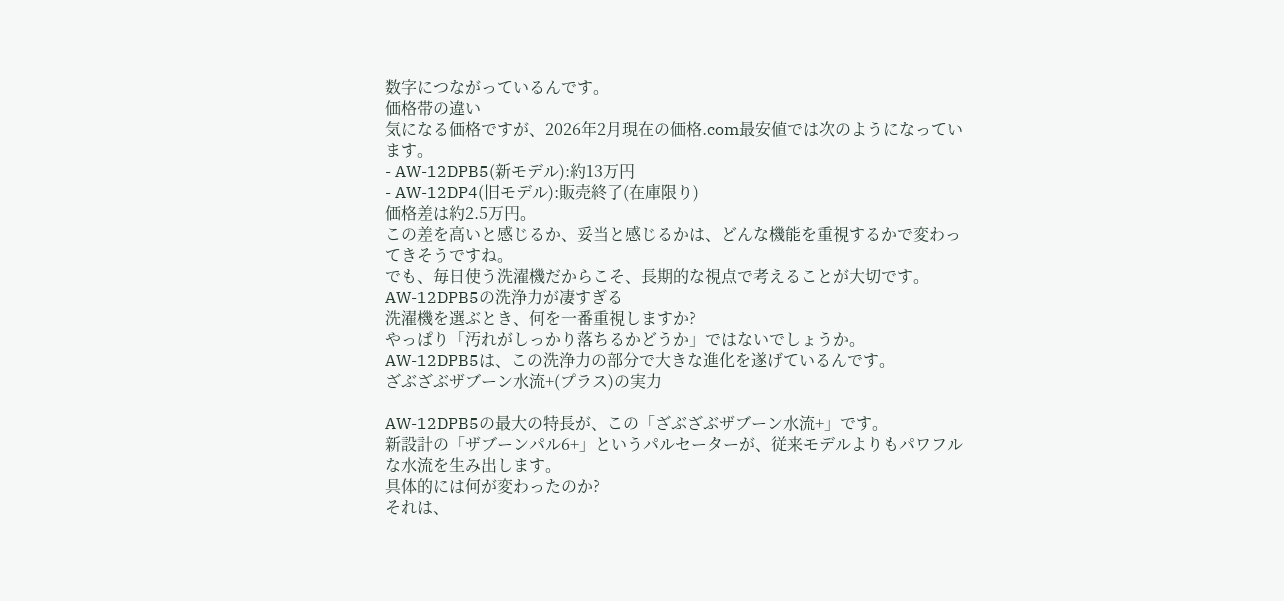数字につながっているんです。
価格帯の違い
気になる価格ですが、2026年2月現在の価格.com最安値では次のようになっています。
- AW-12DPB5(新モデル):約13万円
- AW-12DP4(旧モデル):販売終了(在庫限り)
価格差は約2.5万円。
この差を高いと感じるか、妥当と感じるかは、どんな機能を重視するかで変わってきそうですね。
でも、毎日使う洗濯機だからこそ、長期的な視点で考えることが大切です。
AW-12DPB5の洗浄力が凄すぎる
洗濯機を選ぶとき、何を一番重視しますか?
やっぱり「汚れがしっかり落ちるかどうか」ではないでしょうか。
AW-12DPB5は、この洗浄力の部分で大きな進化を遂げているんです。
ざぶざぶザブーン水流+(プラス)の実力

AW-12DPB5の最大の特長が、この「ざぶざぶザブーン水流+」です。
新設計の「ザブーンパル6+」というパルセーターが、従来モデルよりもパワフルな水流を生み出します。
具体的には何が変わったのか?
それは、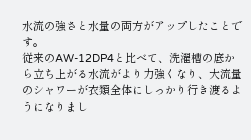水流の強さと水量の両方がアップしたことです。
従来のAW-12DP4と比べて、洗濯槽の底から立ち上がる水流がより力強くなり、大流量のシャワーが衣類全体にしっかり行き渡るようになりまし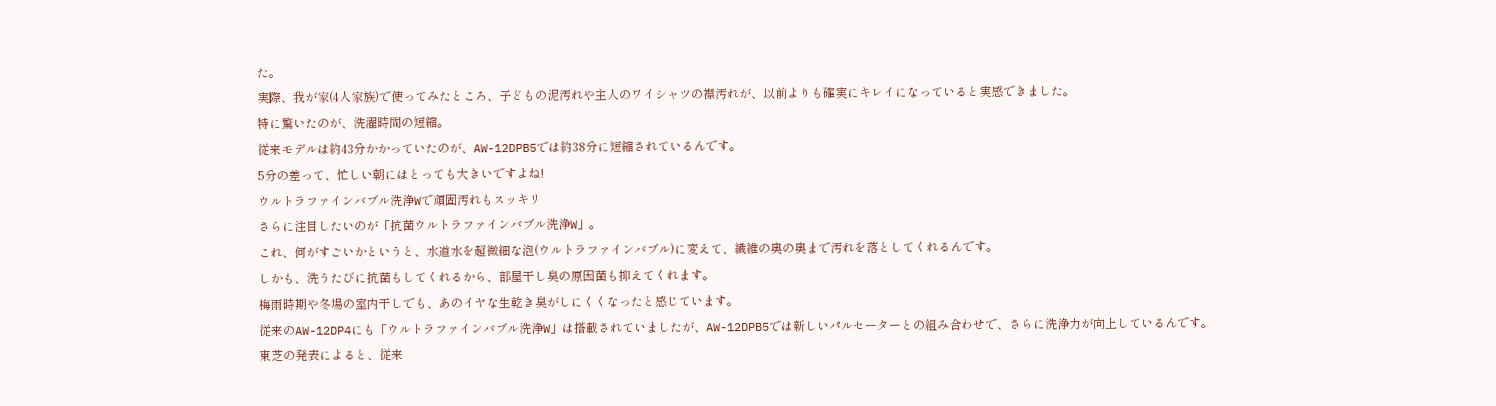た。
実際、我が家(4人家族)で使ってみたところ、子どもの泥汚れや主人のワイシャツの襟汚れが、以前よりも確実にキレイになっていると実感できました。
特に驚いたのが、洗濯時間の短縮。
従来モデルは約43分かかっていたのが、AW-12DPB5では約38分に短縮されているんです。
5分の差って、忙しい朝にはとっても大きいですよね!
ウルトラファインバブル洗浄Wで頑固汚れもスッキリ
さらに注目したいのが「抗菌ウルトラファインバブル洗浄W」。
これ、何がすごいかというと、水道水を超微細な泡(ウルトラファインバブル)に変えて、繊維の奥の奥まで汚れを落としてくれるんです。
しかも、洗うたびに抗菌もしてくれるから、部屋干し臭の原因菌も抑えてくれます。
梅雨時期や冬場の室内干しでも、あのイヤな生乾き臭がしにくくなったと感じています。
従来のAW-12DP4にも「ウルトラファインバブル洗浄W」は搭載されていましたが、AW-12DPB5では新しいパルセーターとの組み合わせで、さらに洗浄力が向上しているんです。
東芝の発表によると、従来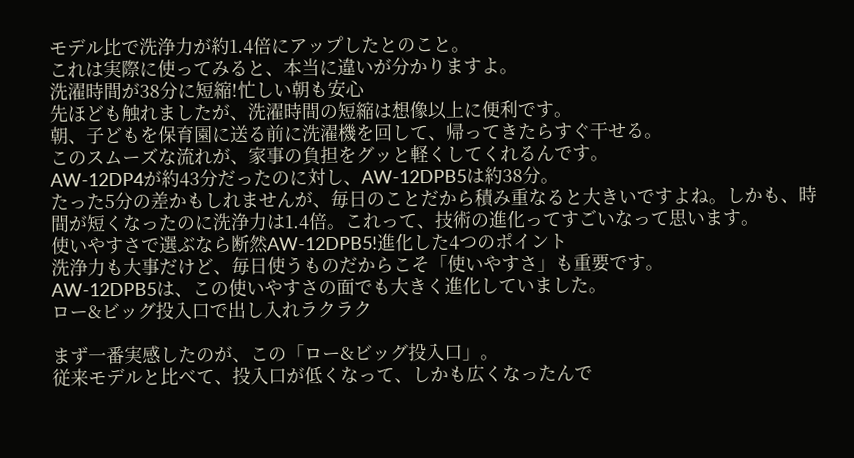モデル比で洗浄力が約1.4倍にアップしたとのこと。
これは実際に使ってみると、本当に違いが分かりますよ。
洗濯時間が38分に短縮!忙しい朝も安心
先ほども触れましたが、洗濯時間の短縮は想像以上に便利です。
朝、子どもを保育園に送る前に洗濯機を回して、帰ってきたらすぐ干せる。
このスムーズな流れが、家事の負担をグッと軽くしてくれるんです。
AW-12DP4が約43分だったのに対し、AW-12DPB5は約38分。
たった5分の差かもしれませんが、毎日のことだから積み重なると大きいですよね。しかも、時間が短くなったのに洗浄力は1.4倍。これって、技術の進化ってすごいなって思います。
使いやすさで選ぶなら断然AW-12DPB5!進化した4つのポイント
洗浄力も大事だけど、毎日使うものだからこそ「使いやすさ」も重要です。
AW-12DPB5は、この使いやすさの面でも大きく進化していました。
ロー&ビッグ投入口で出し入れラクラク

まず一番実感したのが、この「ロー&ビッグ投入口」。
従来モデルと比べて、投入口が低くなって、しかも広くなったんで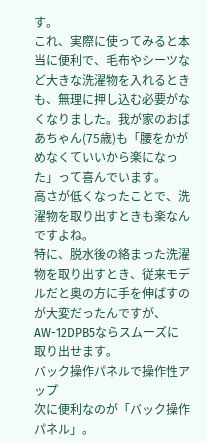す。
これ、実際に使ってみると本当に便利で、毛布やシーツなど大きな洗濯物を入れるときも、無理に押し込む必要がなくなりました。我が家のおばあちゃん(75歳)も「腰をかがめなくていいから楽になった」って喜んでいます。
高さが低くなったことで、洗濯物を取り出すときも楽なんですよね。
特に、脱水後の絡まった洗濯物を取り出すとき、従来モデルだと奥の方に手を伸ばすのが大変だったんですが、AW-12DPB5ならスムーズに取り出せます。
バック操作パネルで操作性アップ
次に便利なのが「バック操作パネル」。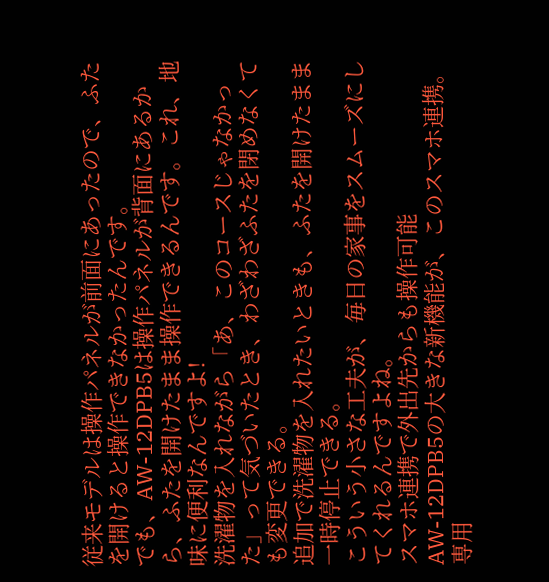従来モデルは操作パネルが前面にあったので、ふたを開けると操作できなかったんです。
でも、AW-12DPB5は操作パネルが背面にあるから、ふたを開けたまま操作できるんです。これ、地味に便利なんですよ!
洗濯物を入れながら「あ、このコースじゃなかった」って気づいたとき、わざわざふたを閉めなくても変更できる。
追加で洗濯物を入れたいときも、ふたを開けたまま一時停止できる。
こういう小さな工夫が、毎日の家事をスムーズにしてくれるんですよね。
スマホ連携で外出先からも操作可能
AW-12DPB5の大きな新機能が、このスマホ連携。
専用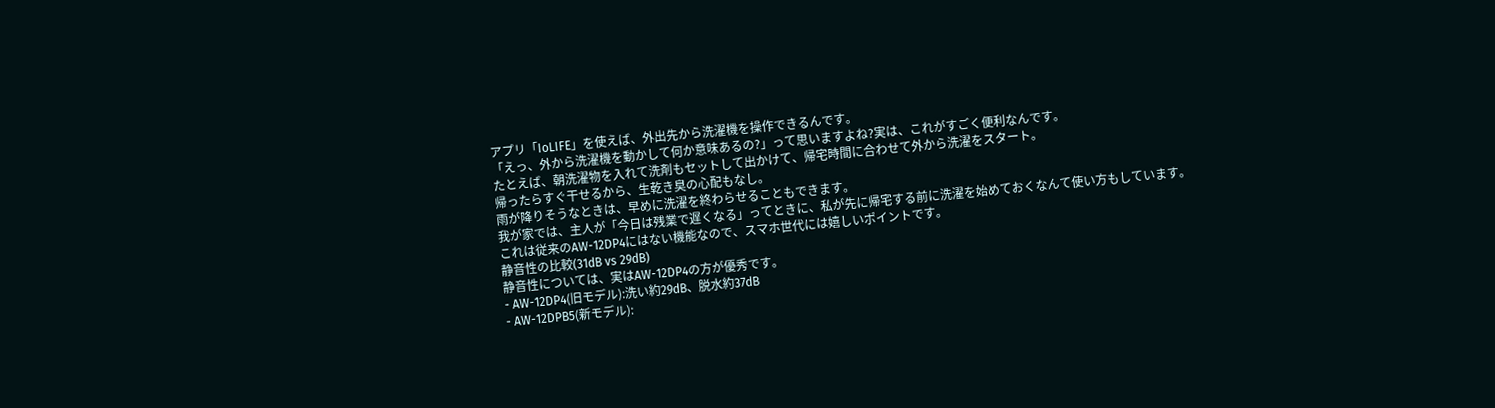アプリ「IoLIFE」を使えば、外出先から洗濯機を操作できるんです。
「えっ、外から洗濯機を動かして何か意味あるの?」って思いますよね?実は、これがすごく便利なんです。
たとえば、朝洗濯物を入れて洗剤もセットして出かけて、帰宅時間に合わせて外から洗濯をスタート。
帰ったらすぐ干せるから、生乾き臭の心配もなし。
雨が降りそうなときは、早めに洗濯を終わらせることもできます。
我が家では、主人が「今日は残業で遅くなる」ってときに、私が先に帰宅する前に洗濯を始めておくなんて使い方もしています。
これは従来のAW-12DP4にはない機能なので、スマホ世代には嬉しいポイントです。
静音性の比較(31dB vs 29dB)
静音性については、実はAW-12DP4の方が優秀です。
- AW-12DP4(旧モデル):洗い約29dB、脱水約37dB
- AW-12DPB5(新モデル):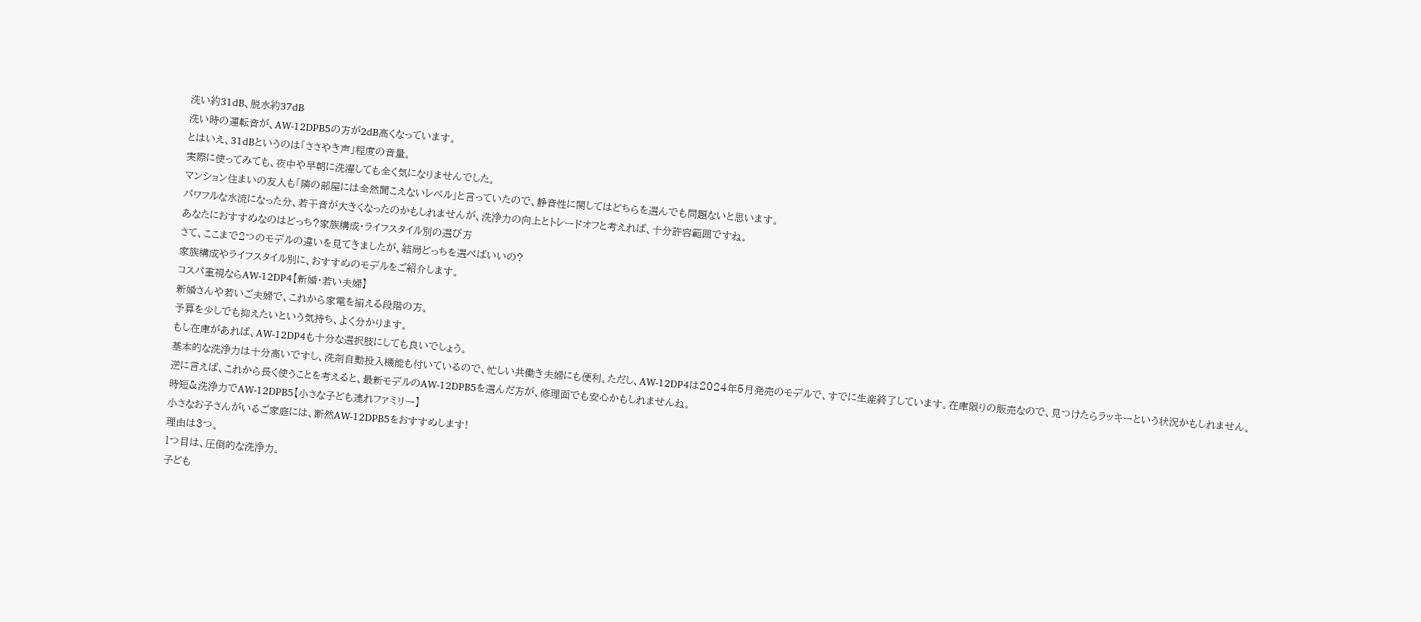洗い約31dB、脱水約37dB
洗い時の運転音が、AW-12DPB5の方が2dB高くなっています。
とはいえ、31dBというのは「ささやき声」程度の音量。
実際に使ってみても、夜中や早朝に洗濯しても全く気になりませんでした。
マンション住まいの友人も「隣の部屋には全然聞こえないレベル」と言っていたので、静音性に関してはどちらを選んでも問題ないと思います。
パワフルな水流になった分、若干音が大きくなったのかもしれませんが、洗浄力の向上とトレードオフと考えれば、十分許容範囲ですね。
あなたにおすすめなのはどっち?家族構成・ライフスタイル別の選び方
さて、ここまで2つのモデルの違いを見てきましたが、結局どっちを選べばいいの?
家族構成やライフスタイル別に、おすすめのモデルをご紹介します。
コスパ重視ならAW-12DP4【新婚・若い夫婦】
新婚さんや若いご夫婦で、これから家電を揃える段階の方。
予算を少しでも抑えたいという気持ち、よく分かります。
もし在庫があれば、AW-12DP4も十分な選択肢にしても良いでしょう。
基本的な洗浄力は十分高いですし、洗剤自動投入機能も付いているので、忙しい共働き夫婦にも便利。ただし、AW-12DP4は2024年5月発売のモデルで、すでに生産終了しています。在庫限りの販売なので、見つけたらラッキーという状況かもしれません。
逆に言えば、これから長く使うことを考えると、最新モデルのAW-12DPB5を選んだ方が、修理面でも安心かもしれませんね。
時短&洗浄力でAW-12DPB5【小さな子ども連れファミリー】
小さなお子さんがいるご家庭には、断然AW-12DPB5をおすすめします!
理由は3つ。
1つ目は、圧倒的な洗浄力。
子ども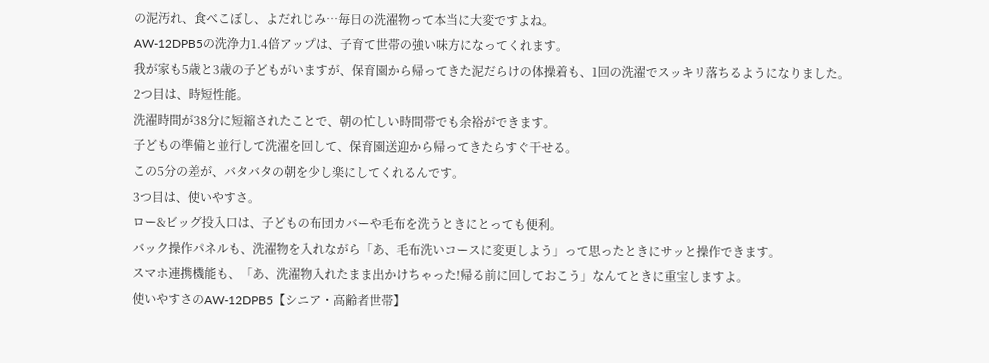の泥汚れ、食べこぼし、よだれじみ…毎日の洗濯物って本当に大変ですよね。
AW-12DPB5の洗浄力1.4倍アップは、子育て世帯の強い味方になってくれます。
我が家も5歳と3歳の子どもがいますが、保育園から帰ってきた泥だらけの体操着も、1回の洗濯でスッキリ落ちるようになりました。
2つ目は、時短性能。
洗濯時間が38分に短縮されたことで、朝の忙しい時間帯でも余裕ができます。
子どもの準備と並行して洗濯を回して、保育園送迎から帰ってきたらすぐ干せる。
この5分の差が、バタバタの朝を少し楽にしてくれるんです。
3つ目は、使いやすさ。
ロー&ビッグ投入口は、子どもの布団カバーや毛布を洗うときにとっても便利。
バック操作パネルも、洗濯物を入れながら「あ、毛布洗いコースに変更しよう」って思ったときにサッと操作できます。
スマホ連携機能も、「あ、洗濯物入れたまま出かけちゃった!帰る前に回しておこう」なんてときに重宝しますよ。
使いやすさのAW-12DPB5【シニア・高齢者世帯】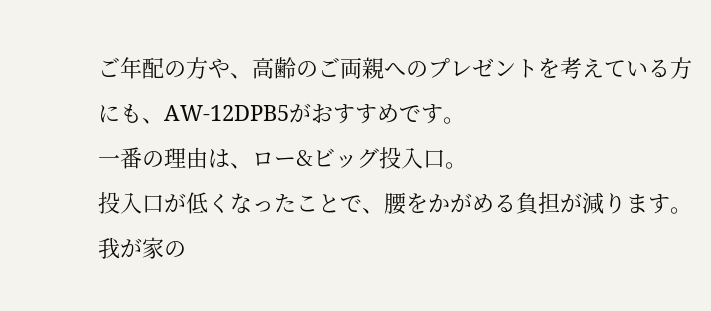ご年配の方や、高齢のご両親へのプレゼントを考えている方にも、AW-12DPB5がおすすめです。
一番の理由は、ロー&ビッグ投入口。
投入口が低くなったことで、腰をかがめる負担が減ります。
我が家の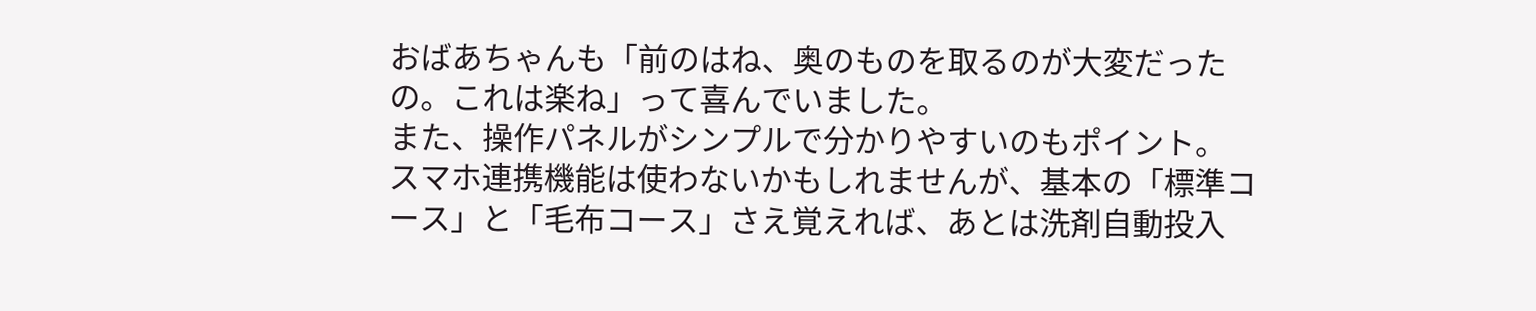おばあちゃんも「前のはね、奥のものを取るのが大変だったの。これは楽ね」って喜んでいました。
また、操作パネルがシンプルで分かりやすいのもポイント。
スマホ連携機能は使わないかもしれませんが、基本の「標準コース」と「毛布コース」さえ覚えれば、あとは洗剤自動投入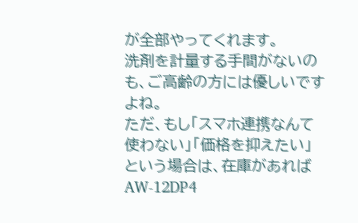が全部やってくれます。
洗剤を計量する手間がないのも、ご高齢の方には優しいですよね。
ただ、もし「スマホ連携なんて使わない」「価格を抑えたい」という場合は、在庫があればAW-12DP4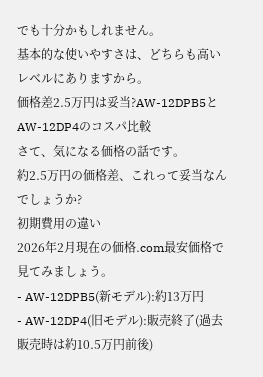でも十分かもしれません。
基本的な使いやすさは、どちらも高いレベルにありますから。
価格差2.5万円は妥当?AW-12DPB5とAW-12DP4のコスパ比較
さて、気になる価格の話です。
約2.5万円の価格差、これって妥当なんでしょうか?
初期費用の違い
2026年2月現在の価格.com最安価格で見てみましょう。
- AW-12DPB5(新モデル):約13万円
- AW-12DP4(旧モデル):販売終了(過去販売時は約10.5万円前後)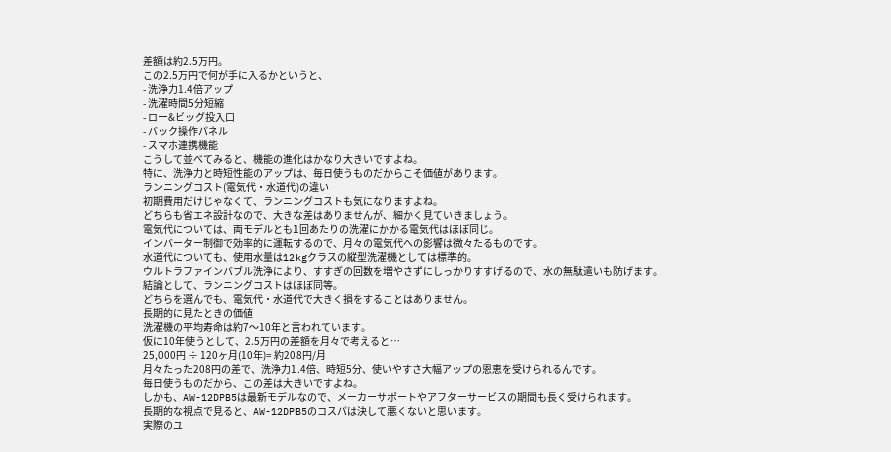差額は約2.5万円。
この2.5万円で何が手に入るかというと、
- 洗浄力1.4倍アップ
- 洗濯時間5分短縮
- ロー&ビッグ投入口
- バック操作パネル
- スマホ連携機能
こうして並べてみると、機能の進化はかなり大きいですよね。
特に、洗浄力と時短性能のアップは、毎日使うものだからこそ価値があります。
ランニングコスト(電気代・水道代)の違い
初期費用だけじゃなくて、ランニングコストも気になりますよね。
どちらも省エネ設計なので、大きな差はありませんが、細かく見ていきましょう。
電気代については、両モデルとも1回あたりの洗濯にかかる電気代はほぼ同じ。
インバーター制御で効率的に運転するので、月々の電気代への影響は微々たるものです。
水道代についても、使用水量は12kgクラスの縦型洗濯機としては標準的。
ウルトラファインバブル洗浄により、すすぎの回数を増やさずにしっかりすすげるので、水の無駄遣いも防げます。
結論として、ランニングコストはほぼ同等。
どちらを選んでも、電気代・水道代で大きく損をすることはありません。
長期的に見たときの価値
洗濯機の平均寿命は約7〜10年と言われています。
仮に10年使うとして、2.5万円の差額を月々で考えると…
25,000円 ÷ 120ヶ月(10年)= 約208円/月
月々たった208円の差で、洗浄力1.4倍、時短5分、使いやすさ大幅アップの恩恵を受けられるんです。
毎日使うものだから、この差は大きいですよね。
しかも、AW-12DPB5は最新モデルなので、メーカーサポートやアフターサービスの期間も長く受けられます。
長期的な視点で見ると、AW-12DPB5のコスパは決して悪くないと思います。
実際のユ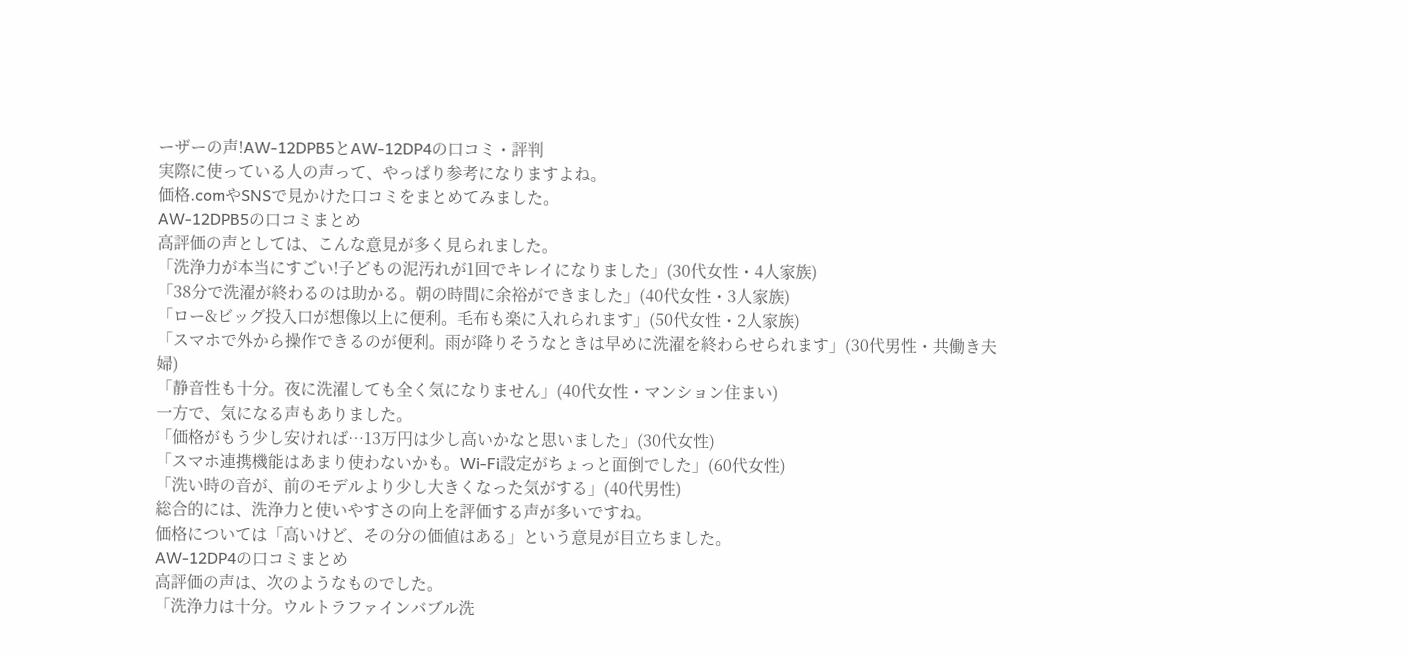ーザーの声!AW-12DPB5とAW-12DP4の口コミ・評判
実際に使っている人の声って、やっぱり参考になりますよね。
価格.comやSNSで見かけた口コミをまとめてみました。
AW-12DPB5の口コミまとめ
高評価の声としては、こんな意見が多く見られました。
「洗浄力が本当にすごい!子どもの泥汚れが1回でキレイになりました」(30代女性・4人家族)
「38分で洗濯が終わるのは助かる。朝の時間に余裕ができました」(40代女性・3人家族)
「ロー&ビッグ投入口が想像以上に便利。毛布も楽に入れられます」(50代女性・2人家族)
「スマホで外から操作できるのが便利。雨が降りそうなときは早めに洗濯を終わらせられます」(30代男性・共働き夫婦)
「静音性も十分。夜に洗濯しても全く気になりません」(40代女性・マンション住まい)
一方で、気になる声もありました。
「価格がもう少し安ければ…13万円は少し高いかなと思いました」(30代女性)
「スマホ連携機能はあまり使わないかも。Wi-Fi設定がちょっと面倒でした」(60代女性)
「洗い時の音が、前のモデルより少し大きくなった気がする」(40代男性)
総合的には、洗浄力と使いやすさの向上を評価する声が多いですね。
価格については「高いけど、その分の価値はある」という意見が目立ちました。
AW-12DP4の口コミまとめ
高評価の声は、次のようなものでした。
「洗浄力は十分。ウルトラファインバブル洗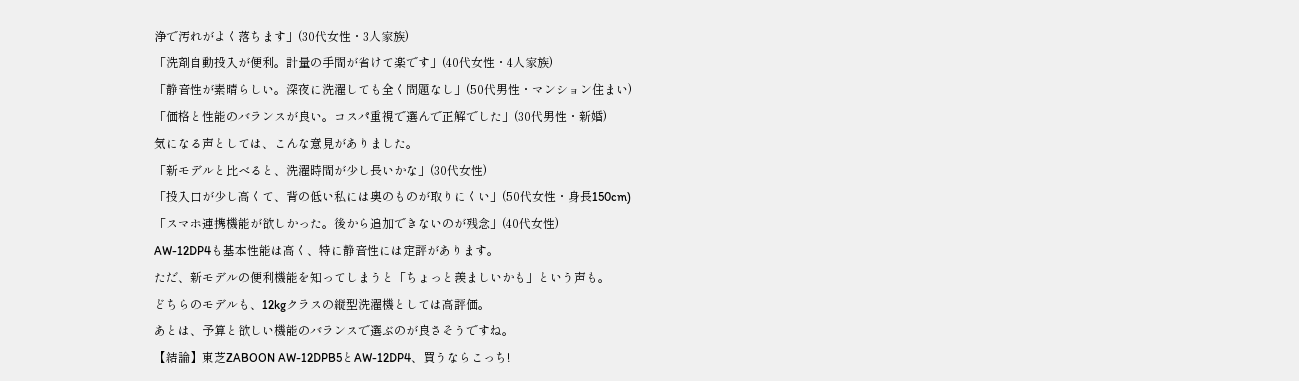浄で汚れがよく落ちます」(30代女性・3人家族)
「洗剤自動投入が便利。計量の手間が省けて楽です」(40代女性・4人家族)
「静音性が素晴らしい。深夜に洗濯しても全く問題なし」(50代男性・マンション住まい)
「価格と性能のバランスが良い。コスパ重視で選んで正解でした」(30代男性・新婚)
気になる声としては、こんな意見がありました。
「新モデルと比べると、洗濯時間が少し長いかな」(30代女性)
「投入口が少し高くて、背の低い私には奥のものが取りにくい」(50代女性・身長150cm)
「スマホ連携機能が欲しかった。後から追加できないのが残念」(40代女性)
AW-12DP4も基本性能は高く、特に静音性には定評があります。
ただ、新モデルの便利機能を知ってしまうと「ちょっと羨ましいかも」という声も。
どちらのモデルも、12kgクラスの縦型洗濯機としては高評価。
あとは、予算と欲しい機能のバランスで選ぶのが良さそうですね。
【結論】東芝ZABOON AW-12DPB5とAW-12DP4、買うならこっち!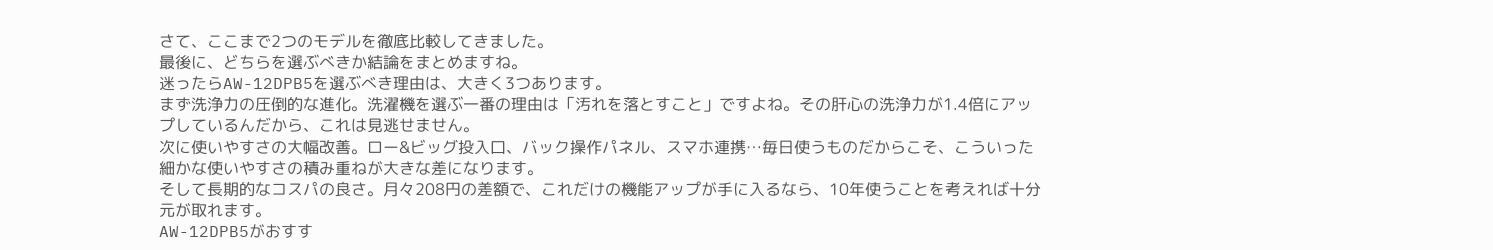さて、ここまで2つのモデルを徹底比較してきました。
最後に、どちらを選ぶべきか結論をまとめますね。
迷ったらAW-12DPB5を選ぶべき理由は、大きく3つあります。
まず洗浄力の圧倒的な進化。洗濯機を選ぶ一番の理由は「汚れを落とすこと」ですよね。その肝心の洗浄力が1.4倍にアップしているんだから、これは見逃せません。
次に使いやすさの大幅改善。ロー&ビッグ投入口、バック操作パネル、スマホ連携…毎日使うものだからこそ、こういった細かな使いやすさの積み重ねが大きな差になります。
そして長期的なコスパの良さ。月々208円の差額で、これだけの機能アップが手に入るなら、10年使うことを考えれば十分元が取れます。
AW-12DPB5がおすす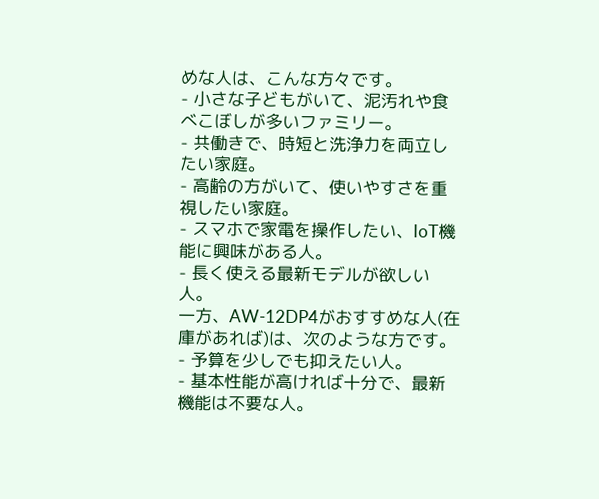めな人は、こんな方々です。
- 小さな子どもがいて、泥汚れや食べこぼしが多いファミリー。
- 共働きで、時短と洗浄力を両立したい家庭。
- 高齢の方がいて、使いやすさを重視したい家庭。
- スマホで家電を操作したい、IoT機能に興味がある人。
- 長く使える最新モデルが欲しい人。
一方、AW-12DP4がおすすめな人(在庫があれば)は、次のような方です。
- 予算を少しでも抑えたい人。
- 基本性能が高ければ十分で、最新機能は不要な人。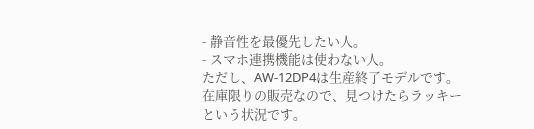- 静音性を最優先したい人。
- スマホ連携機能は使わない人。
ただし、AW-12DP4は生産終了モデルです。在庫限りの販売なので、見つけたらラッキーという状況です。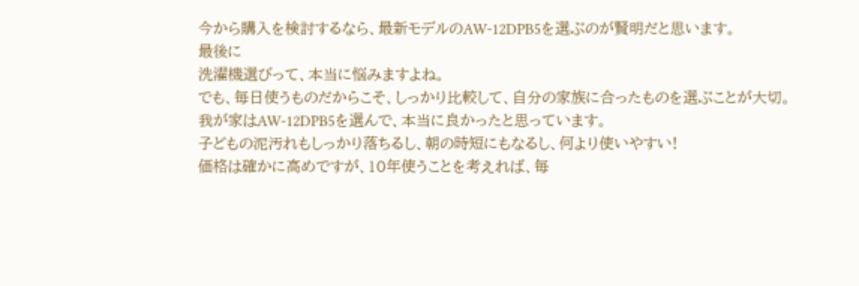今から購入を検討するなら、最新モデルのAW-12DPB5を選ぶのが賢明だと思います。
最後に
洗濯機選びって、本当に悩みますよね。
でも、毎日使うものだからこそ、しっかり比較して、自分の家族に合ったものを選ぶことが大切。
我が家はAW-12DPB5を選んで、本当に良かったと思っています。
子どもの泥汚れもしっかり落ちるし、朝の時短にもなるし、何より使いやすい!
価格は確かに高めですが、10年使うことを考えれば、毎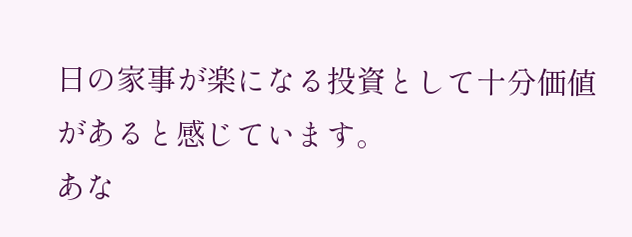日の家事が楽になる投資として十分価値があると感じています。
あな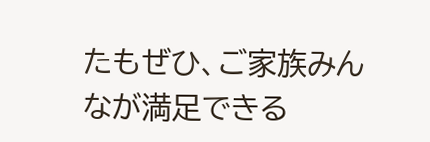たもぜひ、ご家族みんなが満足できる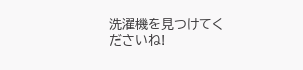洗濯機を見つけてくださいね!